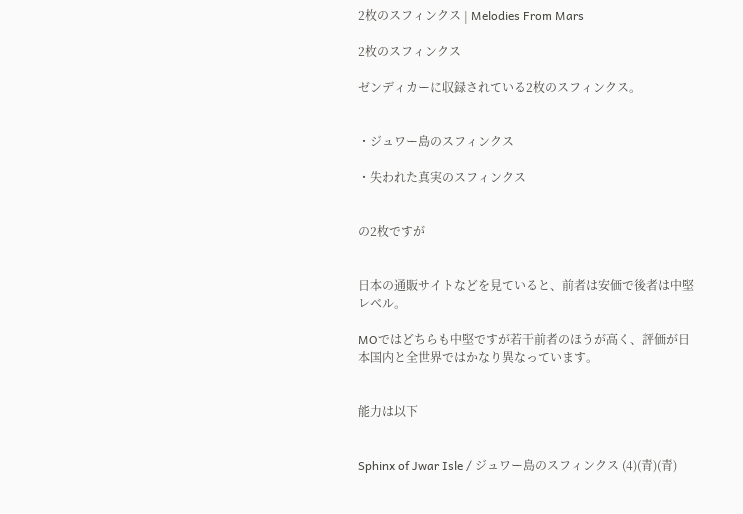2枚のスフィンクス | Melodies From Mars

2枚のスフィンクス

ゼンディカーに収録されている2枚のスフィンクス。


・ジュワー島のスフィンクス

・失われた真実のスフィンクス


の2枚ですが


日本の通販サイトなどを見ていると、前者は安価で後者は中堅レベル。

MOではどちらも中堅ですが若干前者のほうが高く、評価が日本国内と全世界ではかなり異なっています。


能力は以下


Sphinx of Jwar Isle / ジュワー島のスフィンクス (4)(青)(青)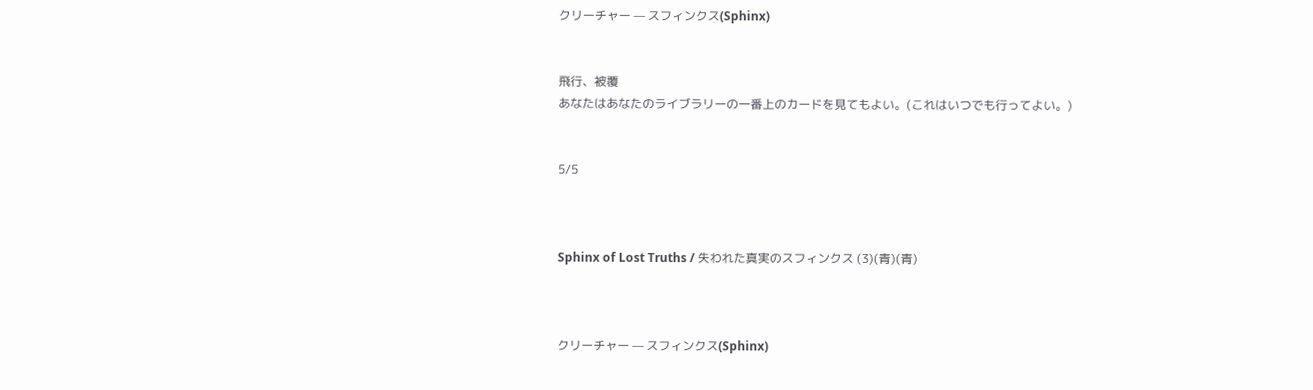クリーチャー — スフィンクス(Sphinx)


飛行、被覆
あなたはあなたのライブラリーの一番上のカードを見てもよい。(これはいつでも行ってよい。)


5/5



Sphinx of Lost Truths / 失われた真実のスフィンクス (3)(青)(青)



クリーチャー — スフィンクス(Sphinx)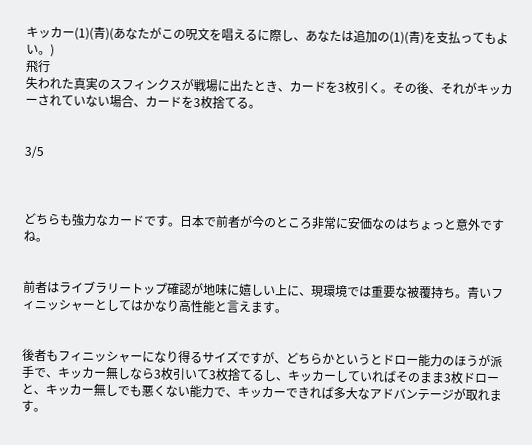キッカー(1)(青)(あなたがこの呪文を唱えるに際し、あなたは追加の(1)(青)を支払ってもよい。)
飛行
失われた真実のスフィンクスが戦場に出たとき、カードを3枚引く。その後、それがキッカーされていない場合、カードを3枚捨てる。


3/5



どちらも強力なカードです。日本で前者が今のところ非常に安価なのはちょっと意外ですね。


前者はライブラリートップ確認が地味に嬉しい上に、現環境では重要な被覆持ち。青いフィニッシャーとしてはかなり高性能と言えます。


後者もフィニッシャーになり得るサイズですが、どちらかというとドロー能力のほうが派手で、キッカー無しなら3枚引いて3枚捨てるし、キッカーしていればそのまま3枚ドローと、キッカー無しでも悪くない能力で、キッカーできれば多大なアドバンテージが取れます。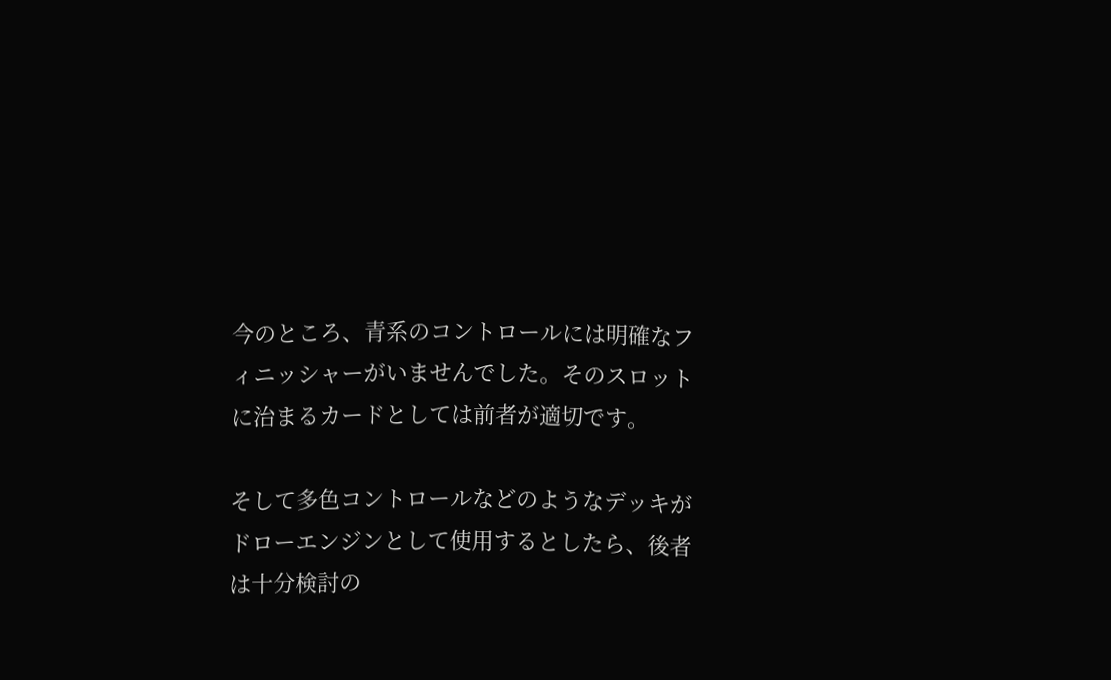今のところ、青系のコントロールには明確なフィニッシャーがいませんでした。そのスロットに治まるカードとしては前者が適切です。

そして多色コントロールなどのようなデッキがドローエンジンとして使用するとしたら、後者は十分検討の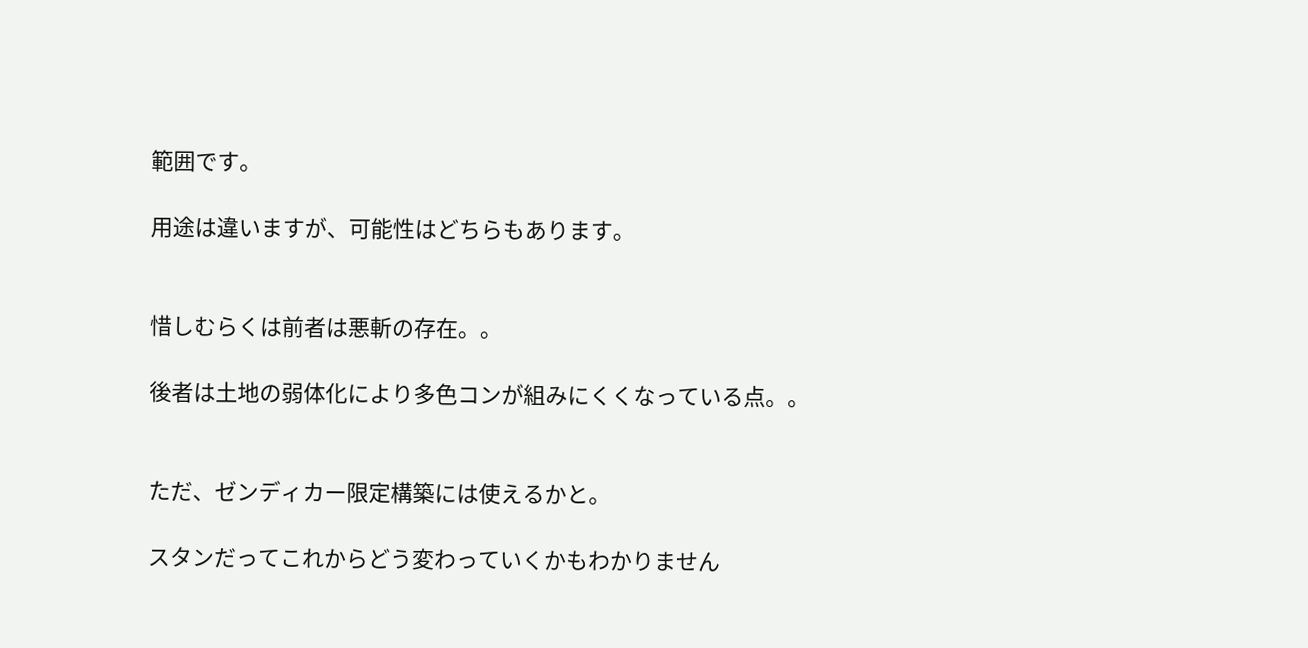範囲です。

用途は違いますが、可能性はどちらもあります。


惜しむらくは前者は悪斬の存在。。

後者は土地の弱体化により多色コンが組みにくくなっている点。。


ただ、ゼンディカー限定構築には使えるかと。

スタンだってこれからどう変わっていくかもわかりません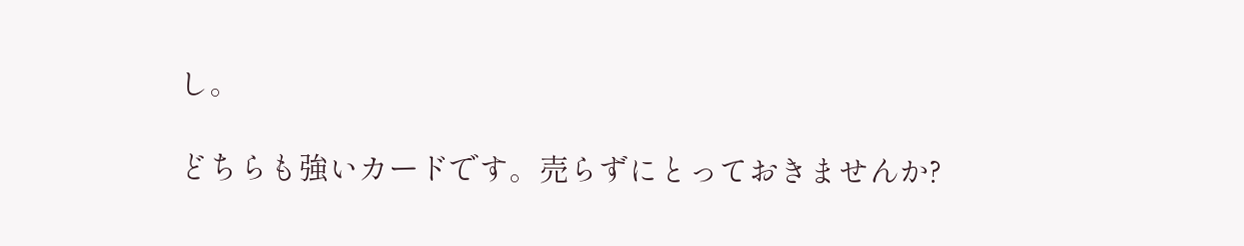し。

どちらも強いカードです。売らずにとっておきませんか?